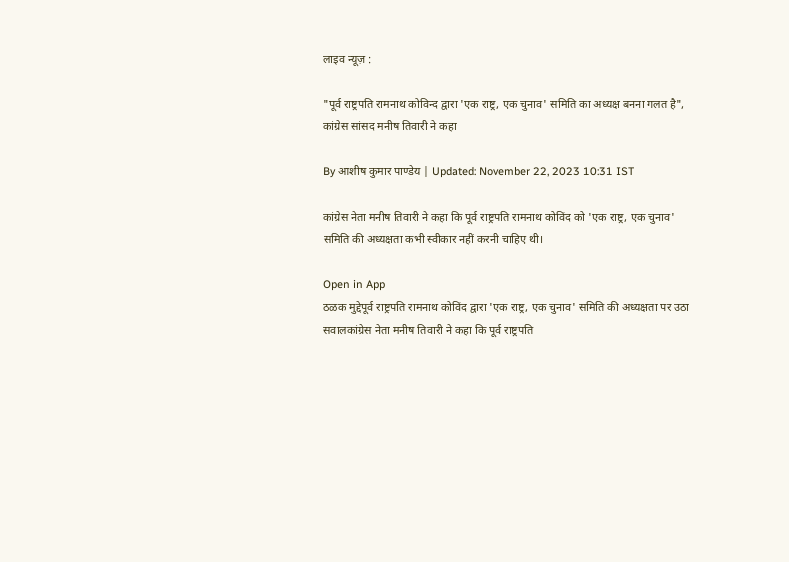लाइव न्यूज़ :

"पूर्व राष्ट्रपति रामनाथ कोविन्द द्वारा 'एक राष्ट्र, एक चुनाव' समिति का अध्यक्ष बनना गलत है", कांग्रेस सांसद मनीष तिवारी ने कहा

By आशीष कुमार पाण्डेय | Updated: November 22, 2023 10:31 IST

कांग्रेस नेता मनीष तिवारी ने कहा कि पूर्व राष्ट्रपति रामनाथ कोविंद को 'एक राष्ट्र, एक चुनाव' समिति की अध्यक्षता कभी स्वीकार नहीं करनी चाहिए थी।

Open in App
ठळक मुद्देपूर्व राष्ट्रपति रामनाथ कोविंद द्वारा 'एक राष्ट्र, एक चुनाव' समिति की अध्यक्षता पर उठा सवालकांग्रेस नेता मनीष तिवारी ने कहा कि पूर्व राष्ट्रपति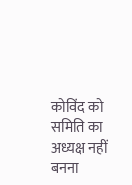कोविंद को समिति का अध्यक्ष नहीं बनना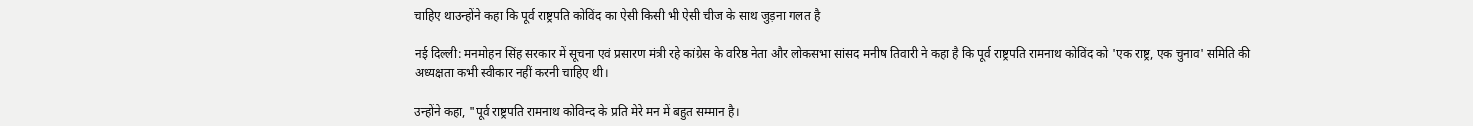चाहिए थाउन्होंने कहा कि पूर्व राष्ट्रपति कोविंद का ऐसी किसी भी ऐसी चीज के साथ जुड़ना गलत है

नई दिल्ली: मनमोहन सिंह सरकार में सूचना एवं प्रसारण मंत्री रहे कांग्रेस के वरिष्ठ नेता और लोकसभा सांसद मनीष तिवारी ने कहा है कि पूर्व राष्ट्रपति रामनाथ कोविंद को 'एक राष्ट्र, एक चुनाव' समिति की अध्यक्षता कभी स्वीकार नहीं करनी चाहिए थी।

उन्होंने कहा, "पूर्व राष्ट्रपति रामनाथ कोविन्द के प्रति मेरे मन में बहुत सम्मान है।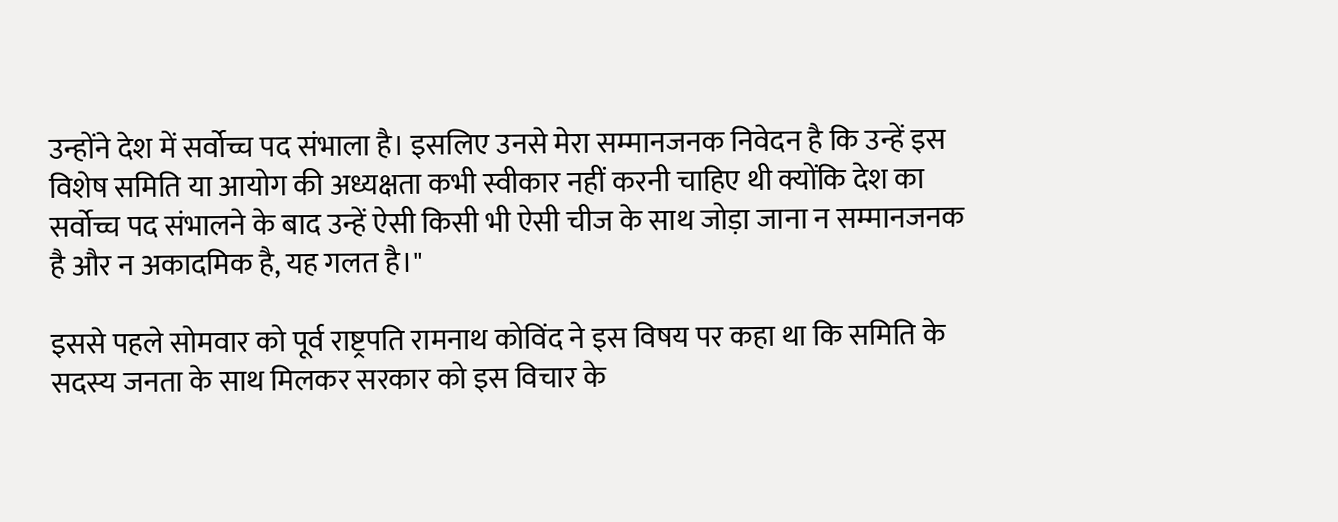उन्होंने देश में सर्वोच्च पद संभाला है। इसलिए उनसे मेरा सम्मानजनक निवेदन है कि उन्हें इस विशेष समिति या आयोग की अध्यक्षता कभी स्वीकार नहीं करनी चाहिए थी क्योंकि देश का सर्वोच्च पद संभालने के बाद उन्हें ऐसी किसी भी ऐसी चीज के साथ जोड़ा जाना न सम्मानजनक  है और न अकादमिक है, यह गलत है।"

इससे पहले सोमवार को पूर्व राष्ट्रपति रामनाथ कोविंद ने इस विषय पर कहा था कि समिति के सदस्य जनता के साथ मिलकर सरकार को इस विचार के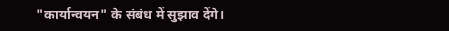"कार्यान्वयन" के संबंध में सुझाव देंगे।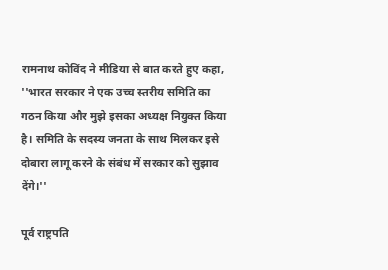रामनाथ कोविंद ने मीडिया से बात करते हुए कहा, ''भारत सरकार ने एक उच्च स्तरीय समिति का गठन किया और मुझे इसका अध्यक्ष नियुक्त किया है। समिति के सदस्य जनता के साथ मिलकर इसे दोबारा लागू करने के संबंध में सरकार को सुझाव देंगे।''

पूर्व राष्ट्रपति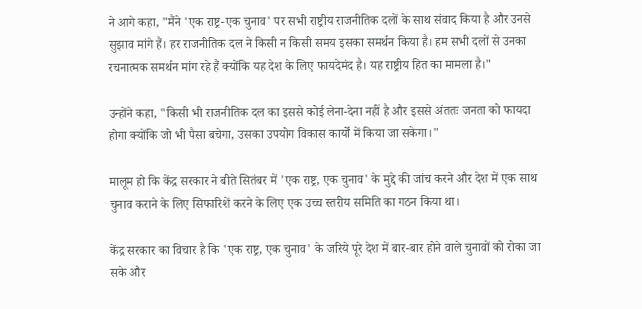ने आगे कहा, "मैंने 'एक राष्ट्र-एक चुनाव' पर सभी राष्ट्रीय राजनीतिक दलों के साथ संवाद किया है और उनसे सुझाव मांगे हैं। हर राजनीतिक दल ने किसी न किसी समय इसका समर्थन किया है। हम सभी दलों से उनका रचनात्मक समर्थन मांग रहे हैं क्योंकि यह देश के लिए फायदेमंद है। यह राष्ट्रीय हित का मामला है।"

उन्होंने कहा, "किसी भी राजनीतिक दल का इससे कोई लेना-देना नहीं है और इससे अंततः जनता को फायदा होगा क्योंकि जो भी पैसा बचेगा, उसका उपयोग विकास कार्यों में किया जा सकेगा।"

मालूम हो कि केंद्र सरकार ने बीते सितंबर में 'एक राष्ट्र, एक चुनाव' के मुद्दे की जांच करने और देश में एक साथ चुनाव कराने के लिए सिफारिशें करने के लिए एक उच्च स्तरीय समिति का गठन किया था।

केंद्र सरकार का विचार है कि 'एक राष्ट्र, एक चुनाव' के जरिये पूरे देश में बार-बार होने वाले चुनावों को रोका जा सके और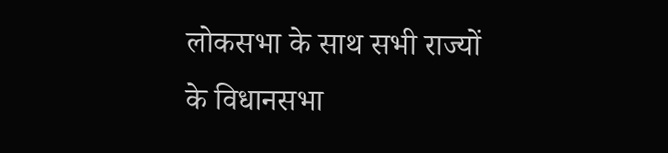लोकसभा के साथ सभी राज्यों के विधानसभा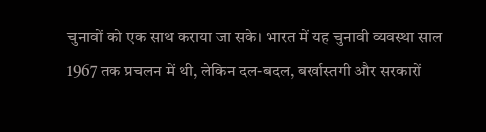चुनावों को एक साथ कराया जा सके। भारत में यह चुनावी व्यवस्था साल 1967 तक प्रचलन में थी, लेकिन दल-बदल, बर्खास्तगी और सरकारों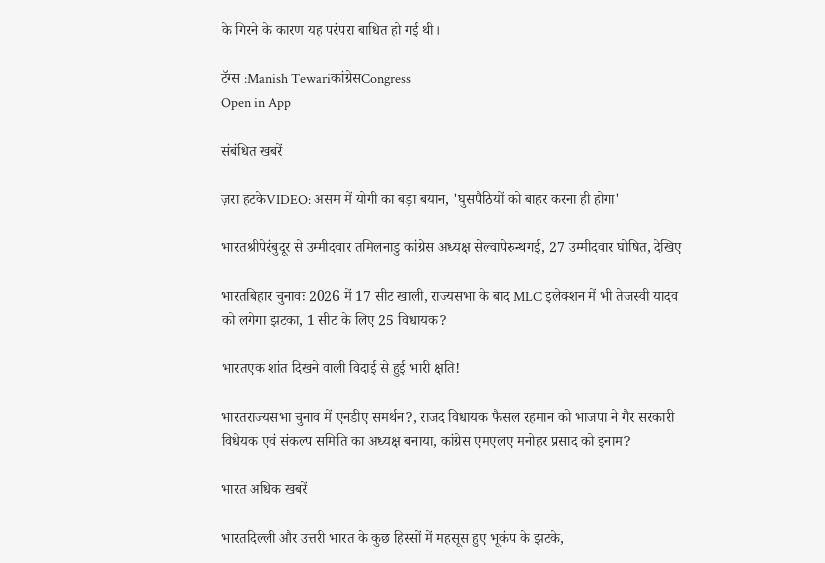के गिरने के कारण यह परंपरा बाधित हो गई थी।

टॅग्स :Manish Tewariकांग्रेसCongress
Open in App

संबंधित खबरें

ज़रा हटकेVIDEO: असम में योगी का बड़ा बयान, 'घुसपैठियों को बाहर करना ही होगा'

भारतश्रीपेरंबुदूर से उम्मीदवार तमिलनाडु कांग्रेस अध्यक्ष सेल्वापेरुन्थगई, 27 उम्मीदवार घोषित, देखिए

भारतबिहार चुनावः 2026 में 17 सीट खाली, राज्यसभा के बाद MLC इलेक्शन में भी तेजस्वी यादव को लगेगा झटका, 1 सीट के लिए 25 विधायक?

भारतएक शांत दिखने वाली विदाई से हुई भारी क्षति!

भारतराज्यसभा चुनाव में एनडीए समर्थन?, राजद विधायक फैसल रहमान को भाजपा ने गैर सरकारी विधेयक एवं संकल्प समिति का अध्यक्ष बनाया, कांग्रेस एमएलए मनोहर प्रसाद को इनाम?

भारत अधिक खबरें

भारतदिल्ली और उत्तरी भारत के कुछ हिस्सों में महसूस हुए भूकंप के झटके,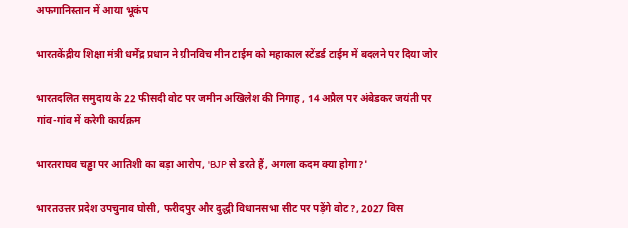अफगानिस्तान में आया भूकंप

भारतकेंद्रीय शिक्षा मंत्री धर्मेंद्र प्रधान ने ग्रीनविच मीन टाईम को महाकाल स्टेंडर्ड टाईम में बदलने पर दिया जोर

भारतदलित समुदाय के 22 फीसदी वोट पर जमीन अखिलेश की निगाह , 14 अप्रैल पर अंबेडकर जयंती पर गांव-गांव में करेगी कार्यक्रम

भारतराघव चड्ढा पर आतिशी का बड़ा आरोप, 'BJP से डरते हैं, अगला कदम क्या होगा?'

भारतउत्तर प्रदेश उपचुनाव घोसी, फरीदपुर और दुद्धी विधानसभा सीट पर पड़ेंगे वोट?, 2027 विस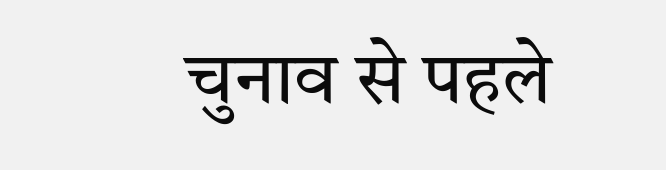चुनाव से पहले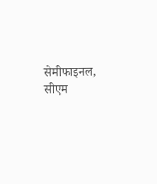सेमीफाइनल, सीएम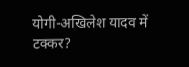योगी-अखिलेश यादव में टक्कर?